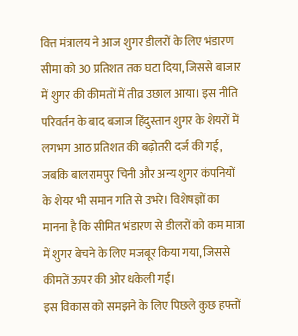वित्त मंत्रालय ने आज शुगर डीलरों के लिए भंडारण सीमा को 30 प्रतिशत तक घटा दिया, जिससे बाजार में शुगर की कीमतों में तीव्र उछाल आया। इस नीति परिवर्तन के बाद बजाज हिंदुस्तान शुगर के शेयरों में लगभग आठ प्रतिशत की बढ़ोतरी दर्ज की गई, जबकि बालरामपुर चिनी और अन्य शुगर कंपनियों के शेयर भी समान गति से उभरे। विशेषज्ञों का मानना है कि सीमित भंडारण से डीलरों को कम मात्रा में शुगर बेचने के लिए मजबूर किया गया, जिससे कीमतें ऊपर की ओर धकेली गईं।
इस विकास को समझने के लिए पिछले कुछ हफ्तों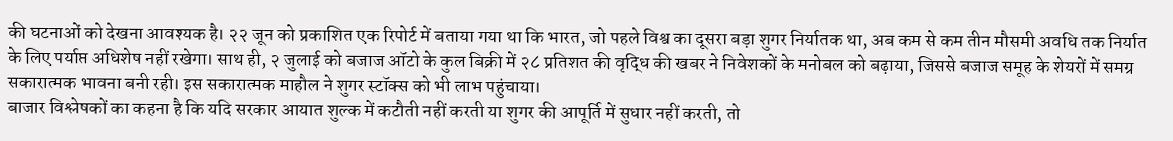की घटनाओं को देखना आवश्यक है। २२ जून को प्रकाशित एक रिपोर्ट में बताया गया था कि भारत, जो पहले विश्व का दूसरा बड़ा शुगर निर्यातक था, अब कम से कम तीन मौसमी अवधि तक निर्यात के लिए पर्याप्त अधिशेष नहीं रखेगा। साथ ही, २ जुलाई को बजाज ऑटो के कुल बिक्री में २८ प्रतिशत की वृद्धि की खबर ने निवेशकों के मनोबल को बढ़ाया, जिससे बजाज समूह के शेयरों में समग्र सकारात्मक भावना बनी रही। इस सकारात्मक माहौल ने शुगर स्टॉक्स को भी लाभ पहुंचाया।
बाजार विश्लेषकों का कहना है कि यदि सरकार आयात शुल्क में कटौती नहीं करती या शुगर की आपूर्ति में सुधार नहीं करती, तो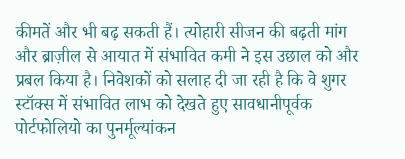कीमतें और भी बढ़ सकती हैं। त्योहारी सीजन की बढ़ती मांग और ब्राज़ील से आयात में संभावित कमी ने इस उछाल को और प्रबल किया है। निवेशकों को सलाह दी जा रही है कि वे शुगर स्टॉक्स में संभावित लाभ को देखते हुए सावधानीपूर्वक पोर्टफोलियो का पुनर्मूल्यांकन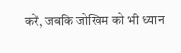करें, जबकि जोखिम को भी ध्यान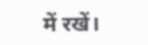में रखें।